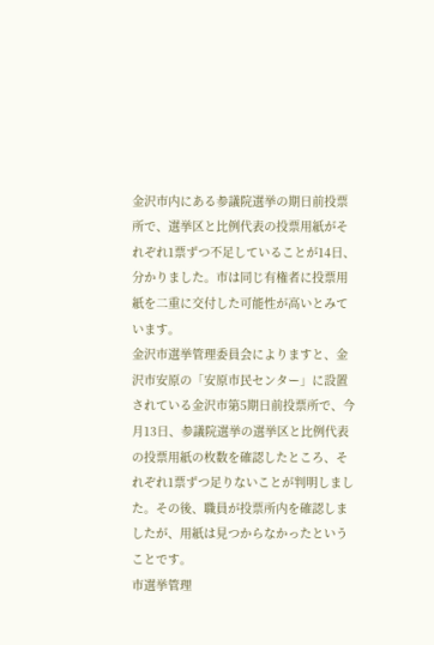金沢市内にある参議院選挙の期日前投票所で、選挙区と比例代表の投票用紙がそれぞれ1票ずつ不足していることが14日、分かりました。市は同じ有権者に投票用紙を二重に交付した可能性が高いとみています。
金沢市選挙管理委員会によりますと、金沢市安原の「安原市民センター」に設置されている金沢市第5期日前投票所で、今月13日、参議院選挙の選挙区と比例代表の投票用紙の枚数を確認したところ、それぞれ1票ずつ足りないことが判明しました。その後、職員が投票所内を確認しましたが、用紙は見つからなかったということです。
市選挙管理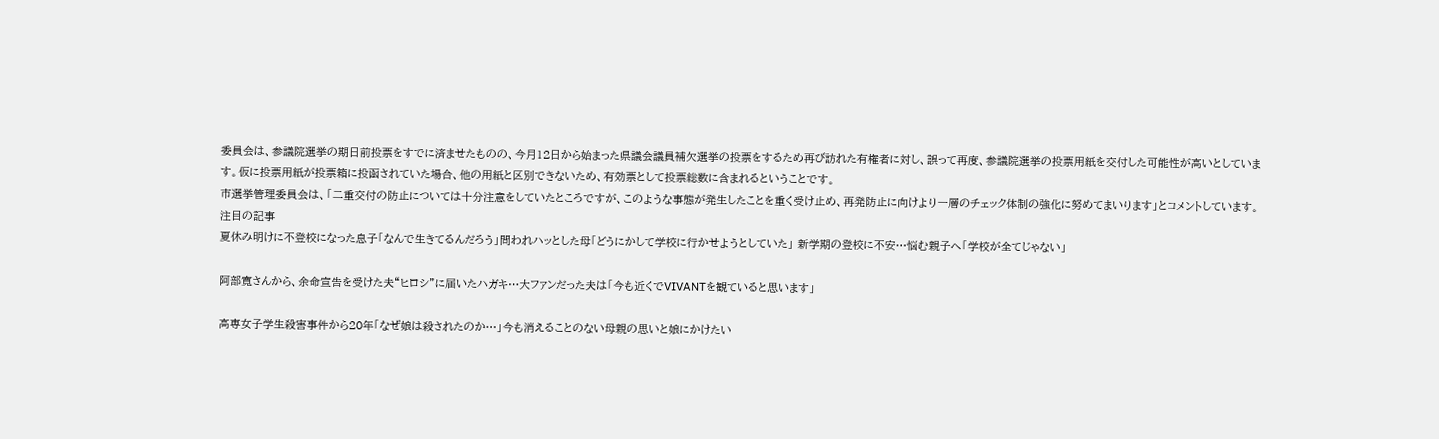委員会は、参議院選挙の期日前投票をすでに済ませたものの、今月12日から始まった県議会議員補欠選挙の投票をするため再び訪れた有権者に対し、誤って再度、参議院選挙の投票用紙を交付した可能性が高いとしています。仮に投票用紙が投票箱に投函されていた場合、他の用紙と区別できないため、有効票として投票総数に含まれるということです。
市選挙管理委員会は、「二重交付の防止については十分注意をしていたところですが、このような事態が発生したことを重く受け止め、再発防止に向けより一層のチェック体制の強化に努めてまいります」とコメントしています。
注目の記事
夏休み明けに不登校になった息子「なんで生きてるんだろう」問われハッとした母「どうにかして学校に行かせようとしていた」 新学期の登校に不安…悩む親子へ「学校が全てじゃない」

阿部寛さんから、余命宣告を受けた夫“ヒロシ”に届いたハガキ…大ファンだった夫は「今も近くでVIVANTを観ていると思います」

高専女子学生殺害事件から20年「なぜ娘は殺されたのか…」今も消えることのない母親の思いと娘にかけたい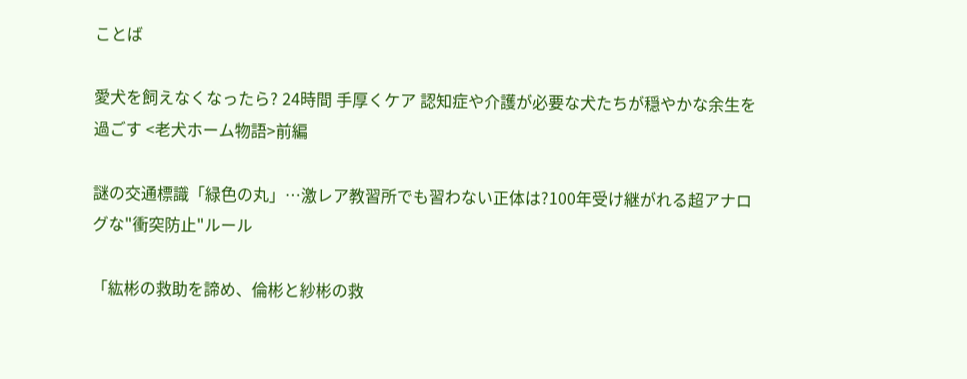ことば

愛犬を飼えなくなったら? 24時間 手厚くケア 認知症や介護が必要な犬たちが穏やかな余生を過ごす <老犬ホーム物語>前編

謎の交通標識「緑色の丸」…激レア教習所でも習わない正体は?100年受け継がれる超アナログな"衝突防止"ルール

「紘彬の救助を諦め、倫彬と紗彬の救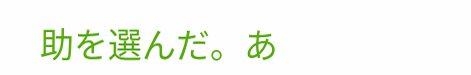助を選んだ。あ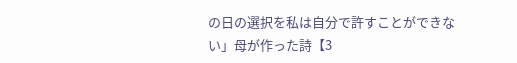の日の選択を私は自分で許すことができない」母が作った詩【3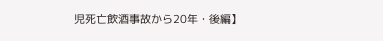児死亡飲酒事故から20年・後編】